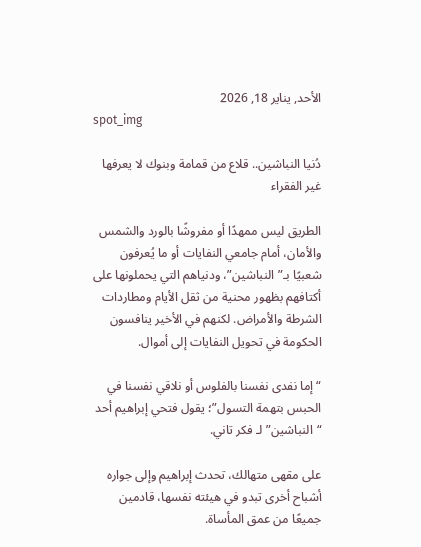الأحد, يناير 18, 2026
spot_img

دُنيا النباشين.. قلاع من قمامة وبنوك لا يعرفها غير الفقراء

الطريق ليس ممهدًا أو مفروشًا بالورد والشمس والأمان، أمام جامعي النفايات أو ما يُعرفون شعبيًا بـ”النباشين”، ودنياهم التي يحملونها على أكتافهم بظهور محنية من ثقل الأيام ومطاردات الشرطة والأمراض. لكنهم في الأخير ينافسون الحكومة في تحويل النفايات إلى أموال.

“إما نفدى نفسنا بالفلوس أو نلاقي نفسنا في الحبس بتهمة التسول”؛ يقول فتحي إبراهيم أحد “النباشين” لـ فكر تاني.

على مقهى متهالك، تحدث إبراهيم وإلى جواره أشباح أخرى تبدو في هيئته نفسها، قادمين جميعًا من عمق المأساة.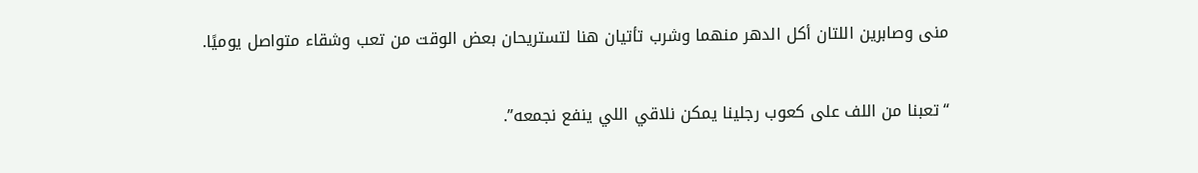منى وصابرين اللتان أكل الدهر منهما وشرب تأتيان هنا لتستريحان بعض الوقت من تعب وشقاء متواصل يوميًا.

“تعبنا من اللف على كعوب رجلينا يمكن نلاقي اللي ينفع نجمعه”.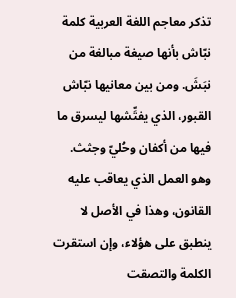تذكر معاجم اللغة العربية كلمة نبّاش بأنها صيغة مبالغة من نبَشَ. ومن بين معانيها نبّاش القبور، الذي يفتِّشها ليسرق ما فيها من أكفان وحُليّ وجثث. وهو العمل الذي يعاقب عليه القانون، وهذا في الأصل لا ينطبق على هؤلاء، وإن استقرت الكلمة والتصقت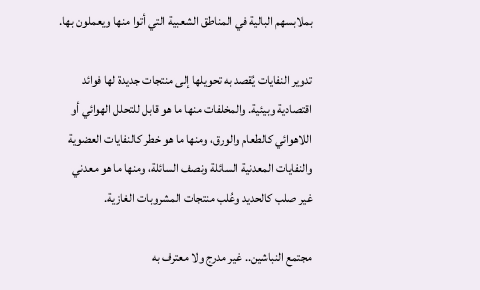بملابسهم البالية في المناطق الشعبية التي أتوا منها ويعملون بها.

تدوير النفايات يُقصد به تحويلها إلى منتجات جديدة لها فوائد اقتصادية وبيئية. والمخلفات منها ما هو قابل للتحلل الهوائي أو اللاهوائي كالطعام والورق، ومنها ما هو خطر كالنفايات العضوية والنفايات المعدنية السائلة ونصف السائلة، ومنها ما هو معدني غير صلب كالحديد وعُلب منتجات المشروبات الغازية.

مجتمع النباشين.. غير مدرج ولا معترف به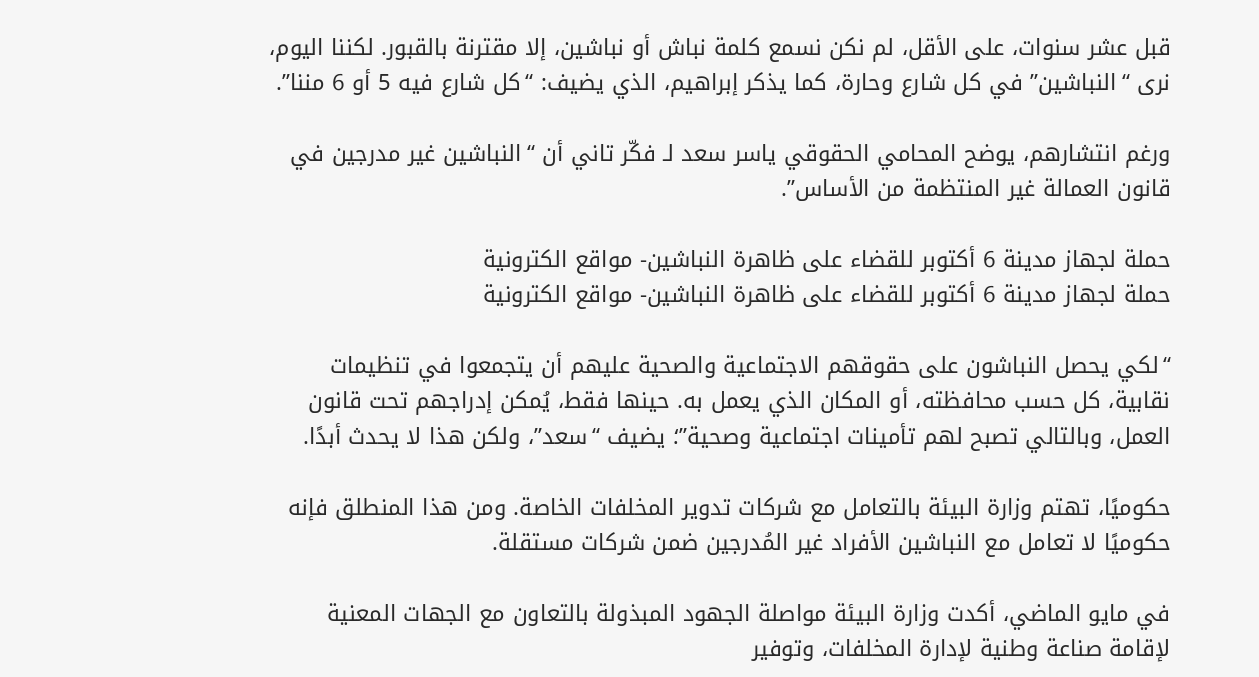قبل عشر سنوات، على الأقل، لم نكن نسمع كلمة نباش أو نباشين، إلا مقترنة بالقبور. لكننا اليوم، نرى “النباشين” في كل شارع وحارة، كما يذكر إبراهيم، الذي يضيف: “كل شارع فيه 5 أو 6 مننا”.

ورغم انتشارهم، يوضح المحامي الحقوقي ياسر سعد لـ فكّر تاني أن “النباشين غير مدرجين في قانون العمالة غير المنتظمة من الأساس”.

حملة لجهاز مدينة 6 أكتوبر للقضاء على ظاهرة النباشين- مواقع الكترونية
حملة لجهاز مدينة 6 أكتوبر للقضاء على ظاهرة النباشين- مواقع الكترونية

“لكي يحصل النباشون على حقوقهم الاجتماعية والصحية عليهم أن يتجمعوا في تنظيمات نقابية، كل حسب محافظته، أو المكان الذي يعمل به. حينها فقط، يُمكن إدراجهم تحت قانون العمل، وبالتالي تصبح لهم تأمينات اجتماعية وصحية”؛ يضيف “سعد”، ولكن هذا لا يحدث أبدًا.

حكوميًا، تهتم وزارة البيئة بالتعامل مع شركات تدوير المخلفات الخاصة. ومن هذا المنطلق فإنه حكوميًا لا تعامل مع النباشين الأفراد غير المُدرجين ضمن شركات مستقلة.

في مايو الماضي، أكدت وزارة البيئة مواصلة الجهود المبذولة بالتعاون مع الجهات المعنية لإقامة صناعة وطنية لإدارة المخلفات، وتوفير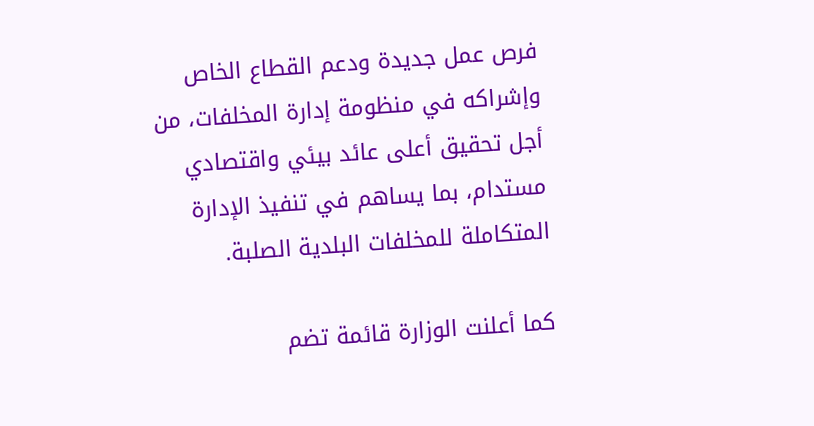فرص عمل جديدة ودعم القطاع الخاص وإشراكه في منظومة إدارة المخلفات، من أجل تحقيق أعلى عائد بيئي واقتصادي مستدام، بما يساهم في تنفيذ الإدارة المتكاملة للمخلفات البلدية الصلبة.

كما أعلنت الوزارة قائمة تضم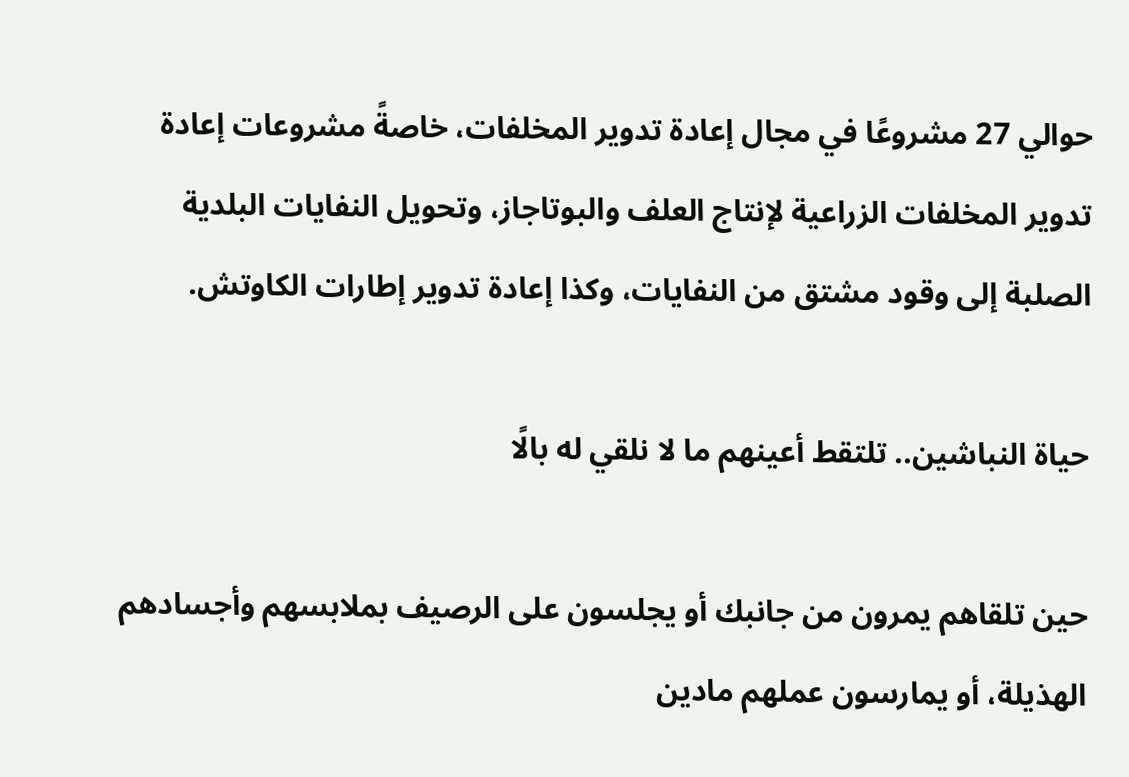حوالي 27 مشروعًا في مجال إعادة تدوير المخلفات، خاصةً مشروعات إعادة تدوير المخلفات الزراعية لإنتاج العلف والبوتاجاز، وتحويل النفايات البلدية الصلبة إلى وقود مشتق من النفايات، وكذا إعادة تدوير إطارات الكاوتش.

حياة النباشين.. تلتقط أعينهم ما لا نلقي له بالًا

حين تلقاهم يمرون من جانبك أو يجلسون على الرصيف بملابسهم وأجسادهم الهذيلة، أو يمارسون عملهم مادين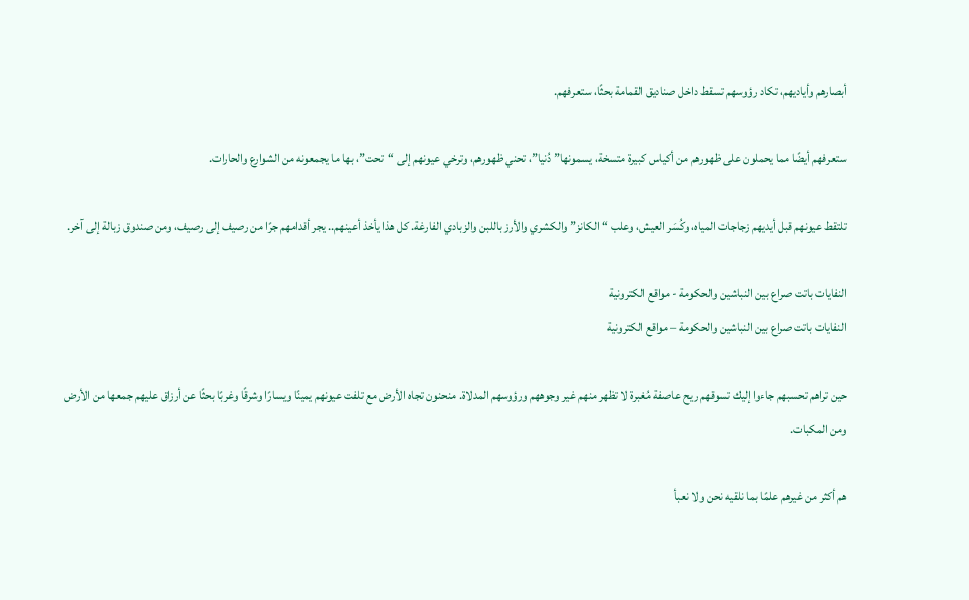أبصارهم وأياديهم، تكاد رؤوسهم تسقط داخل صناديق القمامة بحثًا، ستعرفهم.

ستعرفهم أيضًا مما يحملون على ظهورهم من أكياس كبيرة متسخة، يسمونها” دُنيا”، تحني ظهورهم، وترخي عيونهم إلى “تحت”، بها ما يجمعونه من الشوارع والحارات.

تلتقط عيونهم قبل أيديهم زجاجات المياه، وكُسَر العيش، وعلب “الكانز” والكشري والأرز باللبن والزبادي الفارغة. كل هذا يأخذ أعينهم.. يجر أقدامهم جرًا من رصيف إلى رصيف، ومن صندوق زبالة إلى آخر.

النفايات باتت صراع بين النباشين والحكومة - مواقع الكترونية
النفايات باتت صراع بين النباشين والحكومة – مواقع الكترونية

حين تراهم تحسبهم جاءوا إليك تسوقهم ريح عاصفة مُغبرة لا تظهر منهم غير وجوههم ورؤوسهم المدلاة. منحنون تجاه الأرض مع تلفت عيونهم يمينًا ويسارًا وشرقًا وغربًا بحثًا عن أرزاق عليهم جمعها من الأرض ومن المكبات.

هم أكثر من غيرهم علمًا بما نلقيه نحن ولا نعبأ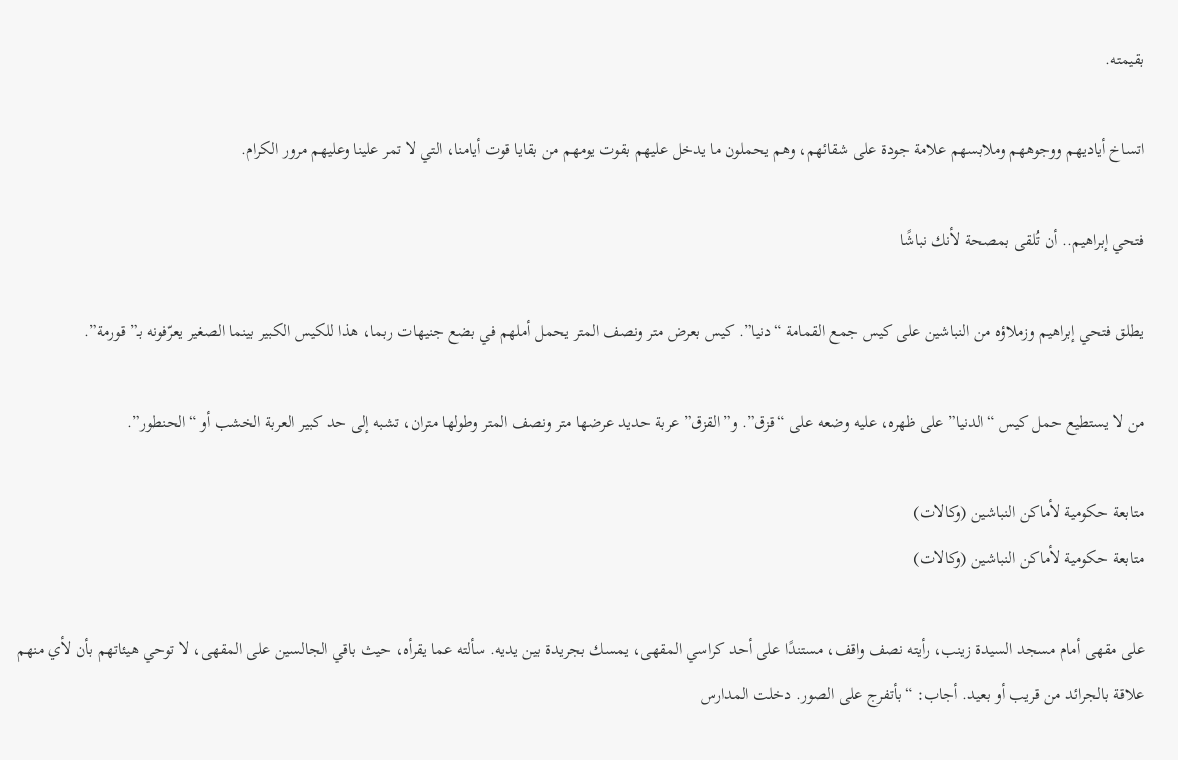بقيمته.

اتساخ أياديهم ووجوههم وملابسهم علامة جودة على شقائهم، وهم يحملون ما يدخل عليهم بقوت يومهم من بقايا قوت أيامنا، التي لا تمر علينا وعليهم مرور الكرام.

فتحي إبراهيم.. أن تُلقى بمصحة لأنك نباشًا

يطلق فتحي إبراهيم وزملاؤه من النباشين على كيس جمع القمامة “دنيا”. كيس بعرض متر ونصف المتر يحمل أملهم في بضع جنيهات ربما، هذا للكيس الكبير بينما الصغير يعرّفونه بـ”قورمة”.

من لا يستطيع حمل كيس “الدنيا” على ظهره، عليه وضعه على “قزق”. و”القزق” عربة حديد عرضها متر ونصف المتر وطولها متران، تشبه إلى حد كبير العربة الخشب أو “الحنطور”.

متابعة حكومية لأماكن النباشين (وكالات)
متابعة حكومية لأماكن النباشين (وكالات)

على مقهى أمام مسجد السيدة زينب، رأيته نصف واقف، مستندًا على أحد كراسي المقهى، يمسك بجريدة بين يديه. سألته عما يقرأه، حيث باقي الجالسين على المقهى، لا توحي هيئاتهم بأن لأي منهم علاقة بالجرائد من قريب أو بعيد. أجاب: “بأتفرج على الصور. دخلت المدارس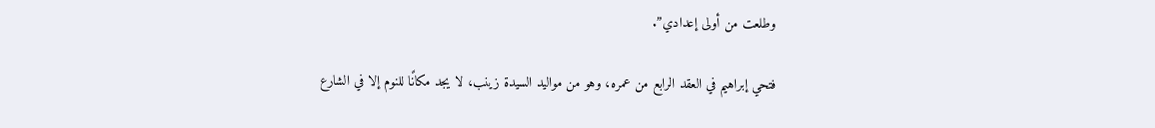وطلعت من أولى إعدادي”.

فتحي إبراهيم في العقد الرابع من عمره، وهو من مواليد السيدة زينب، لا يجد مكانًا للنوم إلا في الشارع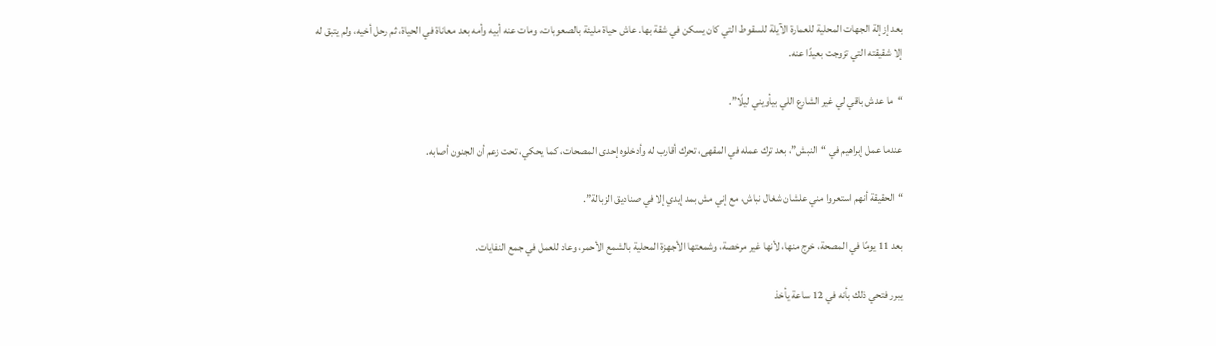بعد إزإلة الجهات المحلية للعمارة الآيلة للسقوط التي كان يسكن في شقة بها. عاش حياة مليئة بالصعوبات، ومات عنه أبيه وأمه بعد معاناة في الحياة، ثم رحل أخيه، ولم يتبق له إلا شقيقته التي تزوجت بعيدًا عنه.

“ما عدش باقي لي غير الشارع اللي بيأويني ليلًا”.

عندما عمل إبراهيم في “النبش”، بعد ترك عمله في المقهى، تحرك أقارب له وأدخلوه إحدى المصحات، كما يحكي، تحت زعم أن الجنون أصابه.

“الحقيقة أنهم استعروا مني علشان شغال نباش، مع إني مش بمد إيدي إلا في صناديق الزبالة”.

بعد 11 يومًا في المصحة، خرج منها، لأنها غير مرخصة، وشمعتها الأجهزة المحلية بالشمع الأحمر، وعاد للعمل في جمع النفايات.

يبرر فتحي ذلك بأنه في 12 ساعة يأخذ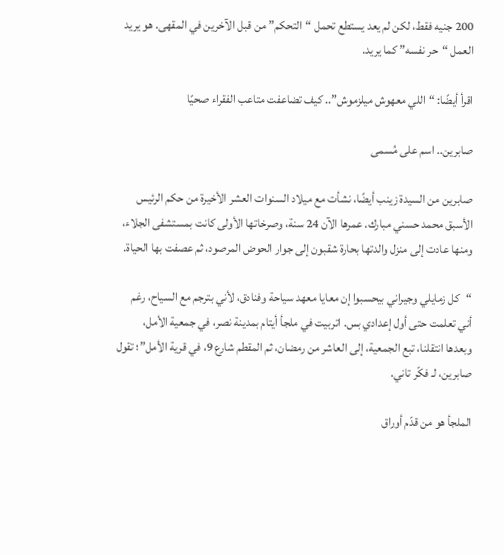200 جنيه فقط، لكن لم يعد يستطع تحمل “التحكم” من قبل الآخرين في المقهى. هو يريد العمل “حر نفسه” كما يريد.

اقرأ أيضًا: “اللي معهوش ميلزموش”.. كيف تضاعفت متاعب الفقراء صحيًا

صابرين.. اسم على مُسمى

صابرين من السيدة زينب أيضًا، نشأت مع ميلاد السنوات العشر الأخيرة من حكم الرئيس الأسبق محمد حسني مبارك. عمرها الآن 24 سنة، وصرخاتها الأولى كانت بمستشفى الجلاء، ومنها عادت إلى منزل والدتها بحارة شقبون إلى جوار الحوض المرصود، ثم عصفت بها الحياة.

“كل زمايلي وجيراني بيحسبوا إن معايا معهد سياحة وفنادق، لأني بترجم مع السياح، رغم أني تعلمت حتى أول إعدادي بس. اتربيت في ملجأ أيتام بمدينة نصر، في جمعية الأمل، وبعدها انتقلنا، تبع الجمعية، إلى العاشر من رمضان، ثم المقطم شارع 9، في قرية الأمل”؛ تقول صابرين، لـ فكّر تاني.

الملجأ هو من قدّم أوراق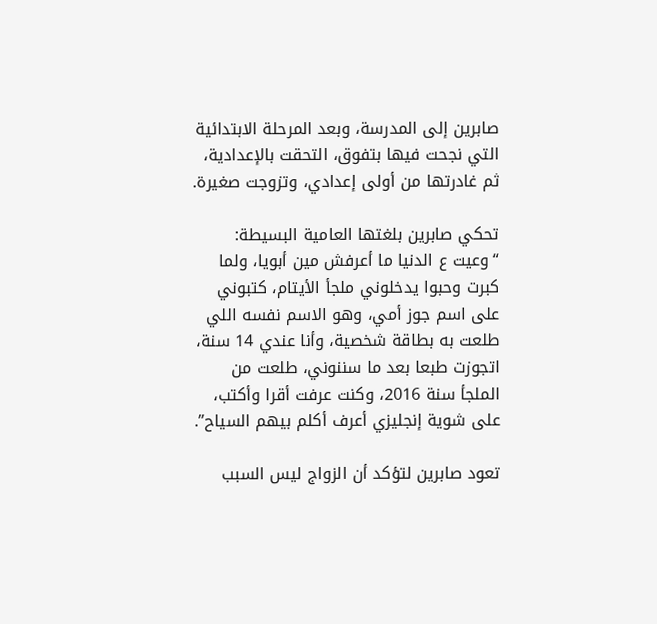صابرين إلى المدرسة، وبعد المرحلة الابتدائية التي نجحت فيها بتفوق، التحقت بالإعدادية، ثم غادرتها من أولى إعدادي، وتزوجت صغيرة.

تحكي صابرين بلغتها العامية البسيطة: “وعيت ع الدنيا ما أعرفش مين أبويا، ولما كبرت وحبوا يدخلوني ملجأ الأيتام، كتبوني على اسم جوز أمي، وهو الاسم نفسه اللي طلعت به بطاقة شخصية، وأنا عندي 14 سنة، اتجوزت طبعا بعد ما سننوني، طلعت من الملجأ سنة 2016، وكنت عرفت أقرا وأكتب، على شوية إنجليزي أعرف أكلم بيهم السياح”.

تعود صابرين لتؤكد أن الزواج ليس السبب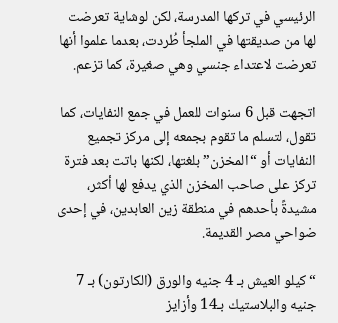الرئيسي في تركها المدرسة، لكن لوشاية تعرضت لها من صديقتها في الملجأ طُردت، بعدما علموا أنها تعرضت لاعتداء جنسي وهي صغيرة، كما تزعم.

اتجهت قبل 6 سنوات للعمل في جمع النفايات، كما تقول، لتسلم ما تقوم بجمعه إلى مركز تجميع النفايات أو “المخزن” بلغتها، لكنها باتت بعد فترة تركز على صاحب المخزن الذي يدفع لها أكثر، مشيدةً بأحدهم في منطقة زين العابدين، في إحدى ضواحي مصر القديمة.

“كيلو العيش بـ 4 جنيه والورق (الكارتون) بـ 7 جنيه والبلاستيك بـ14 وأزايز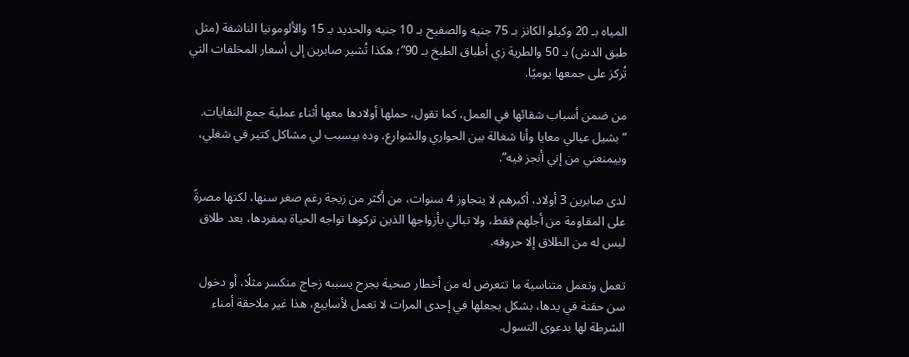المياه بـ 20 وكيلو الكانز بـ 75 جنيه والصفيح بـ 10 جنيه والحديد بـ 15 والألومونيا الناشفة (مثل طبق الدش) بـ 50 والطرية زي أطباق الطبخ بـ 90”؛ هكذا تُشير صابرين إلى أسعار المخلفات التي تُركز على جمعها يوميًا.

من ضمن أسباب شقائها في العمل، كما تقول، حملها أولادها معها أثناء عملية جمع النفايات. “بشيل عيالي معايا وأنا شغالة بين الحواري والشوارع، وده بيسبب لي مشاكل كتير في شغلي، وبيمنعني من إني أنجز فيه”.

لدى صابرين 3 أولاد، أكبرهم لا يتجاوز 4 سنوات، من أكثر من زيجة رغم صغر سنها، لكنها مصرةً على المقاومة من أجلهم فقط، ولا تبالي بأزواجها الذين تركوها تواجه الحياة بمفردها، بعد طلاق ليس له من الطلاق إلا حروفه.

تعمل وتعمل متناسية ما تتعرض له من أخطار صحية بجرح يسببه زجاج منكسر مثلًا، أو دخول سن حقنة في يدها، بشكل يجعلها في إحدى المرات لا تعمل لأسابيع، هذا غير ملاحقة أمناء الشرطة لها بدعوى التسول.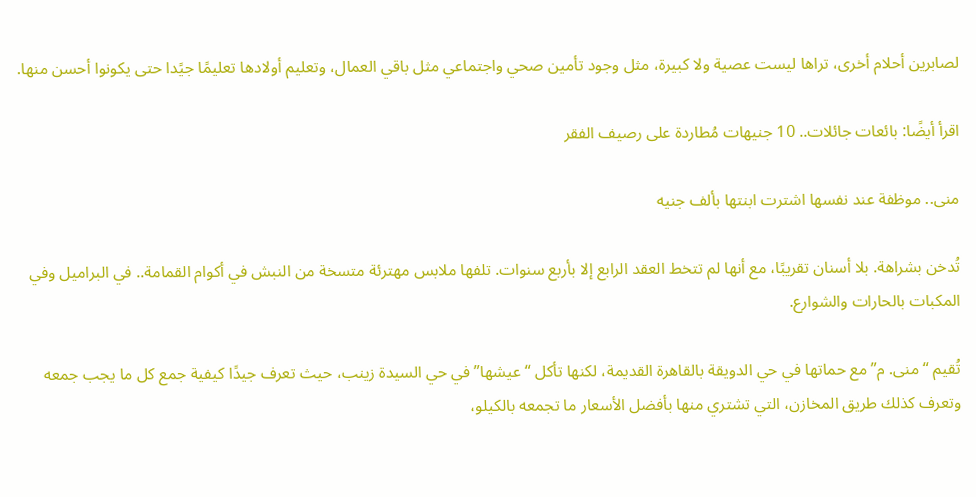لصابرين أحلام أخرى، تراها ليست عصية ولا كبيرة، مثل وجود تأمين صحي واجتماعي مثل باقي العمال، وتعليم أولادها تعليمًا جيًدا حتى يكونوا أحسن منها.

اقرأ أيضًا: بائعات جائلات.. 10 جنيهات مُطاردة على رصيف الفقر

منى.. موظفة عند نفسها اشترت ابنتها بألف جنيه

تُدخن بشراهة. بلا أسنان تقريبًا، مع أنها لم تتخط العقد الرابع إلا بأربع سنوات. تلفها ملابس مهترئة متسخة من النبش في أكوام القمامة.. في البراميل وفي المكبات بالحارات والشوارع.

تُقيم “منى. م” مع حماتها في حي الدويقة بالقاهرة القديمة، لكنها تأكل “عيشها” في حي السيدة زينب، حيث تعرف جيدًا كيفية جمع كل ما يجب جمعه وتعرف كذلك طريق المخازن، التي تشتري منها بأفضل الأسعار ما تجمعه بالكيلو،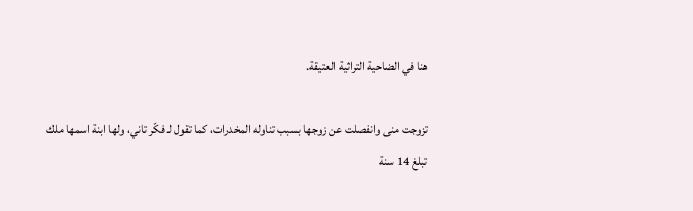هنا في الضاحية التراثية العتيقة.

تزوجت منى وانفصلت عن زوجها بسبب تناوله المخدرات، كما تقول لـ فكّر تاني، ولها ابنة اسمها ملك تبلغ 14 سنة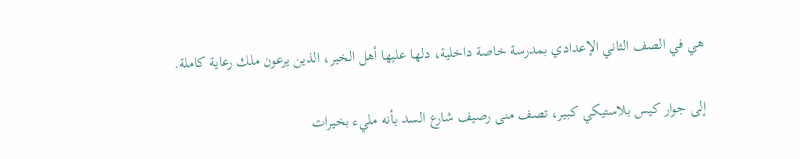هي في الصف الثاني الإعدادي بمدرسة خاصة داخلية، دلها عليها أهل الخير، الذين يرعون ملك رعاية كاملة.

إلى جوار كيس بلاستيكي كبير، تصف منى رصيف شارع السد بأنه مليء بخيرات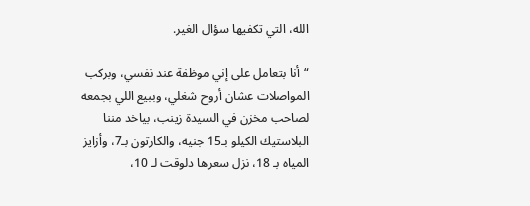الله، التي تكفيها سؤال الغير.

“أنا بتعامل على إني موظفة عند نفسي، وبركب المواصلات عشان أروح شغلي، وببيع اللي بجمعه لصاحب مخزن في السيدة زينب، بياخد مننا البلاستيك الكيلو بـ15 جنيه، والكارتون بـ7، وأزايز المياه بـ 18، نزل سعرها دلوقت لـ 10،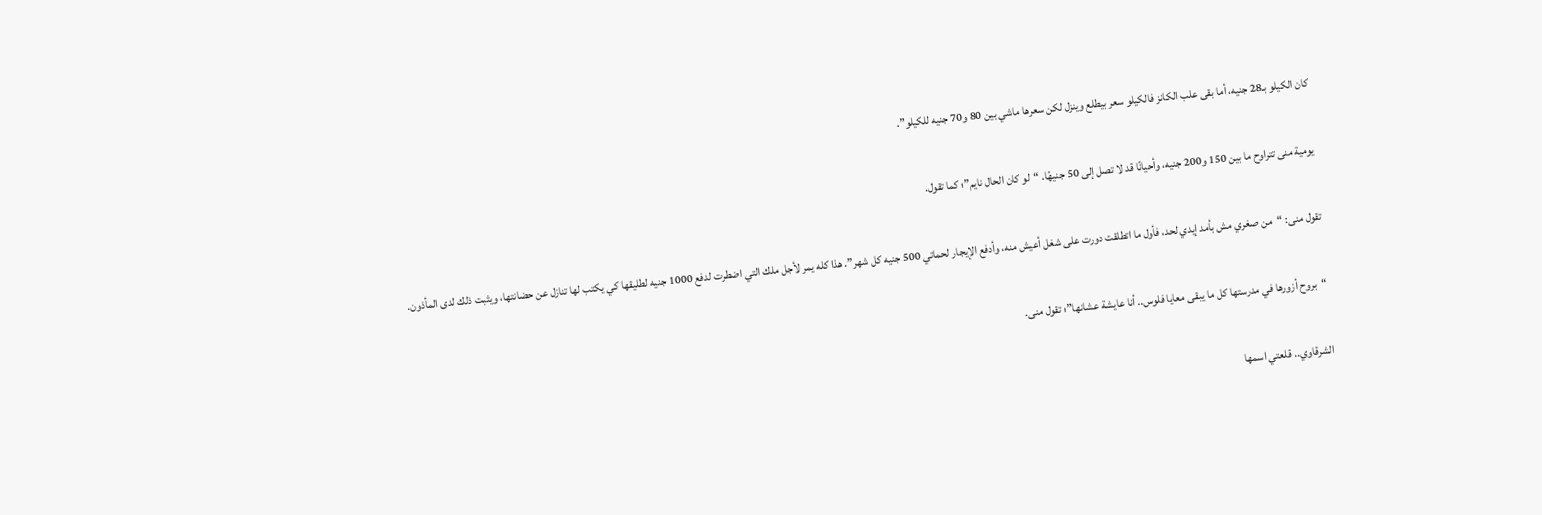كان الكيلو بـ28 جنيه، أما بقى علب الكانز فالكيلو سعر بيطلع وينزل لكن سعرها ماشي بين 80 و70 جنيه للكيلو”.

يومية منى تتراوح ما بين 150 و200 جنيه، وأحيانًا قد لا تصل إلى 50 جنيهًا. “لو كان الحال نايم”؛ كما تقول.

تقول منى: “من صغري مش بأمد إيدي لحد، فأول ما اتطلقت دورت على شغل أعيش منه، وأدفع الإيجار لحماتي 500 جنيه كل شهر”. هذا كله يمر لأجل ملك التي اضطرت لدفع 1000 جنيه لطليقها كي يكتب لها تنازل عن حضانتها، ويثبت ذلك لدى المأذون.

“بروح أزورها في مدرستها كل ما يبقى معايا فلوس.. أنا عايشة عشانها”؛ تقول منى.

الشرقاوي.. قلعتي اسمها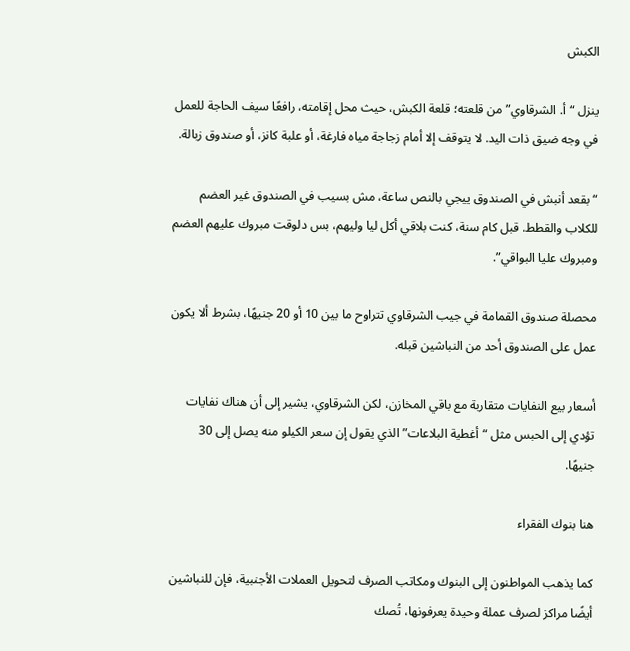الكبش

ينزل “أ. الشرقاوي” من قلعته؛ قلعة الكبش، حيث محل إقامته، رافعًا سيف الحاجة للعمل في وجه ضيق ذات اليد. لا يتوقف إلا أمام زجاجة مياه فارغة، أو علبة كانز، أو صندوق زبالة.

“بقعد أنبش في الصندوق ييجي بالنص ساعة، مش بسيب في الصندوق غير العضم للكلاب والقطط. قبل كام سنة، كنت بلاقي أكل ليا وليهم، بس دلوقت مبروك عليهم العضم ومبروك عليا البواقي”.

محصلة صندوق القمامة في جيب الشرقاوي تتراوح ما بين 10 أو 20 جنيهًا، بشرط ألا يكون عمل على الصندوق أحد من النباشين قبله.

أسعار بيع النفايات متقاربة مع باقي المخازن، لكن الشرقاوي، يشير إلى أن هناك نفايات تؤدي إلى الحبس مثل “أغطية البلاعات” الذي يقول إن سعر الكيلو منه يصل إلى 30 جنيهًا.

هنا بنوك الفقراء

كما يذهب المواطنون إلى البنوك ومكاتب الصرف لتحويل العملات الأجنبية، فإن للنباشين أيضًا مراكز لصرف عملة وحيدة يعرفونها، تُصك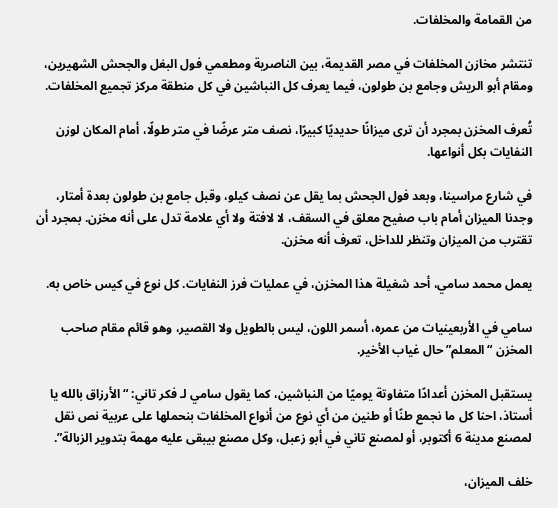من القمامة والمخلفات.

تنتشر مخازن المخلفات في مصر القديمة، بين الناصرية ومطعمي فول البغل والجحش الشهيرين، ومقام أبو الريش وجامع بن طولون، فيما يعرف كل النباشين في كل منطقة مركز تجميع المخلفات.

تُعرف المخزن بمجرد أن ترى ميزانًا حديديًا كبيرًا، نصف متر عرضًا في متر طولًا، أمام المكان لوزن النفايات بكل أنواعها.

في شارع مراسينا، وبعد فول الجحش بما يقل عن نصف كيلو، وقبل جامع بن طولون بعدة أمتار، وجدنا الميزان أمام باب صفيح معلق في السقف، لا لافتة ولا أي علامة تدل على أنه مخزن. بمجرد أن تقترب من الميزان وتنظر للداخل، تعرف أنه مخزن.

يعمل محمد سامي، أحد شغيلة هذا المخزن، في عمليات فرز النفايات. كل نوع في كيس خاص به.

سامي في الأربعينيات من عمره، أسمر اللون، ليس بالطويل ولا القصير، وهو قائم مقام صاحب المخزن “المعلم” حال غياب الأخير.

يستقبل المخزن أعدادًا متفاوتة يوميًا من النباشين، كما يقول سامي لـ فكر تاني: “الأرزاق بالله يا أستاذ، احنا كل ما نجمع طنًا أو طنين من أي نوع من أنواع المخلفات بنحملها على عربية نص نقل لمصنع مدينة 6 أكتوبر، أو لمصنع تاني في أبو زعبل، وكل مصنع بيبقى عليه مهمة بتدوير الزبالة”.

خلف الميزان،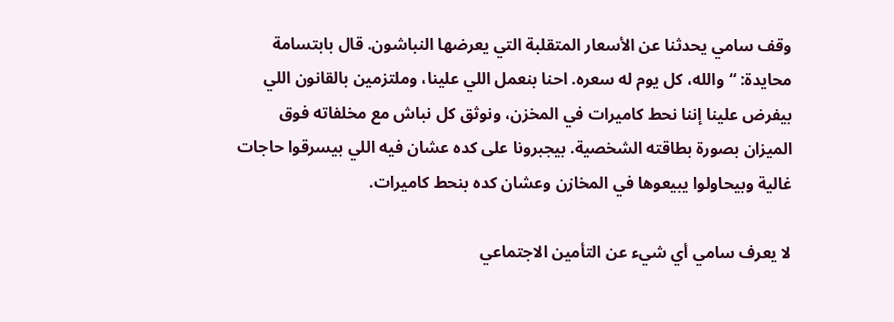وقف سامي يحدثنا عن الأسعار المتقلبة التي يعرضها النباشون. قال بابتسامة محايدة: “والله، كل يوم له سعره. احنا بنعمل اللي علينا، وملتزمين بالقانون اللي بيفرض علينا إننا نحط كاميرات في المخزن، ونوثق كل نباش مع مخلفاته فوق الميزان بصورة بطاقته الشخصية. بيجبرونا على كده عشان فيه اللي بيسرقوا حاجات غالية وبيحاولوا يبيعوها في المخازن وعشان كده بنحط كاميرات.

لا يعرف سامي أي شيء عن التأمين الاجتماعي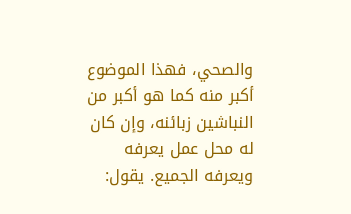والصحي، فهذا الموضوع أكبر منه كما هو أكبر من النباشين زبائنه، وإن كان له محل عمل يعرفه ويعرفه الجميع. يقول: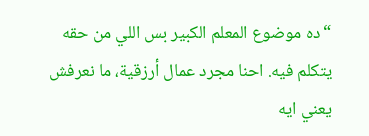“ده موضوع المعلم الكبير بس اللي من حقه يتكلم فيه. احنا مجرد عمال أرزقية، ما نعرفش يعني ايه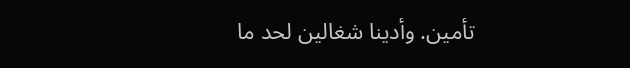تأمين. وأدينا شغالين لحد ما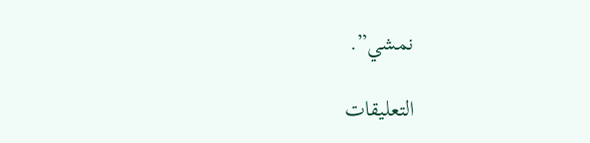نمشي”.

التعليقات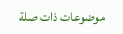موضوعات ذات صلة